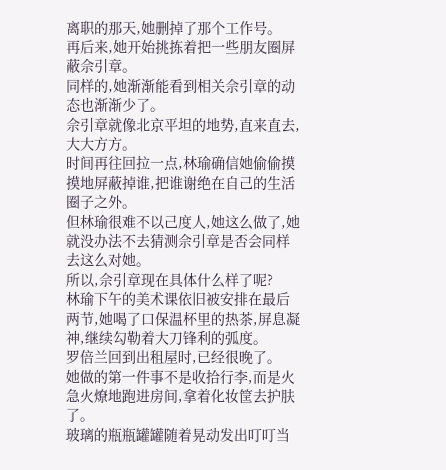离职的那天,她删掉了那个工作号。
再后来,她开始挑拣着把一些朋友圈屏蔽佘引章。
同样的,她渐渐能看到相关佘引章的动态也渐渐少了。
佘引章就像北京平坦的地势,直来直去,大大方方。
时间再往回拉一点,林瑜确信她偷偷摸摸地屏蔽掉谁,把谁谢绝在自己的生活圈子之外。
但林瑜很难不以己度人,她这么做了,她就没办法不去猜测佘引章是否会同样去这么对她。
所以,佘引章现在具体什么样了呢?
林瑜下午的美术课依旧被安排在最后两节,她喝了口保温杯里的热茶,屏息凝神,继续勾勒着大刀锋利的弧度。
罗倍兰回到出租屋时,已经很晚了。
她做的第一件事不是收拾行李,而是火急火燎地跑进房间,拿着化妆筐去护肤了。
玻璃的瓶瓶罐罐随着晃动发出叮叮当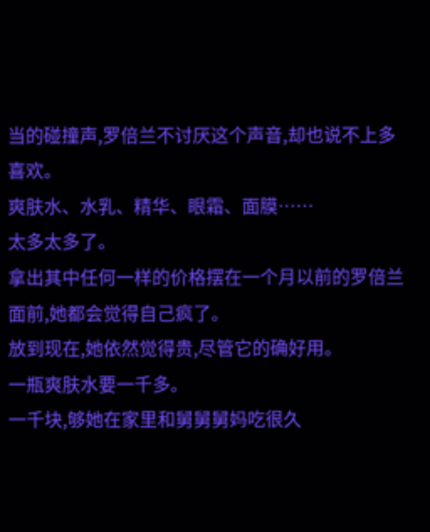当的碰撞声,罗倍兰不讨厌这个声音,却也说不上多喜欢。
爽肤水、水乳、精华、眼霜、面膜……
太多太多了。
拿出其中任何一样的价格摆在一个月以前的罗倍兰面前,她都会觉得自己疯了。
放到现在,她依然觉得贵,尽管它的确好用。
一瓶爽肤水要一千多。
一千块,够她在家里和舅舅舅妈吃很久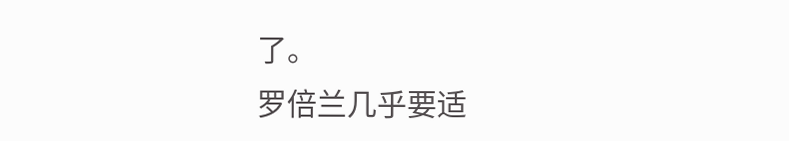了。
罗倍兰几乎要适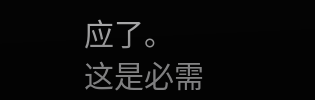应了。
这是必需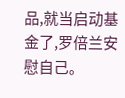品,就当启动基金了,罗倍兰安慰自己。